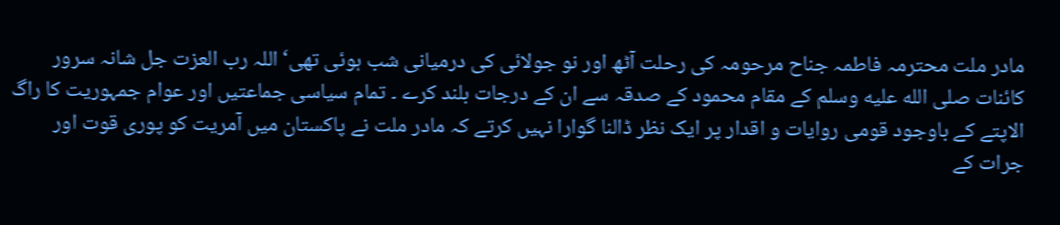مادر ملت محترمہ فاطمہ جناح مرحومہ کی رحلت آٹھ اور نو جولائی کی درمیانی شب ہوئی تھی‘اللہ رب العزت جل شانہ سرور کائنات صلى الله عليه وسلم کے مقام محمود کے صدقہ سے ان کے درجات بلند کرے ۔ تمام سیاسی جماعتیں اور عوام جمہوریت کا راگ الاپتے کے باوجود قومی روایات و اقدار پر ایک نظر ڈالنا گوارا نہیں کرتے کہ مادر ملت نے پاکستان میں آمریت کو پوری قوت اور جرات کے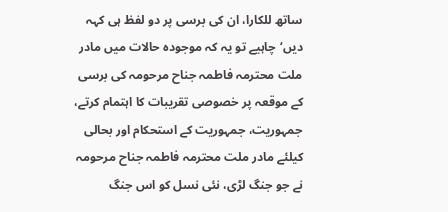ساتھ للکارا، ان کی برسی پر دو لفظ ہی کہہ دیں‘چاہیے تو یہ کہ موجودہ حالات میں مادر ملت محترمہ فاطمہ جناح مرحومہ کی برسی کے موقعہ پر خصوصی تقریبات کا اہتمام کرتے، جمہوریت، جمہوریت کے استحکام اور بحالی کیلئے مادر ملت محترمہ فاطمہ جناح مرحومہ نے جو جنگ لڑی، نئی نسل کو اس جنگ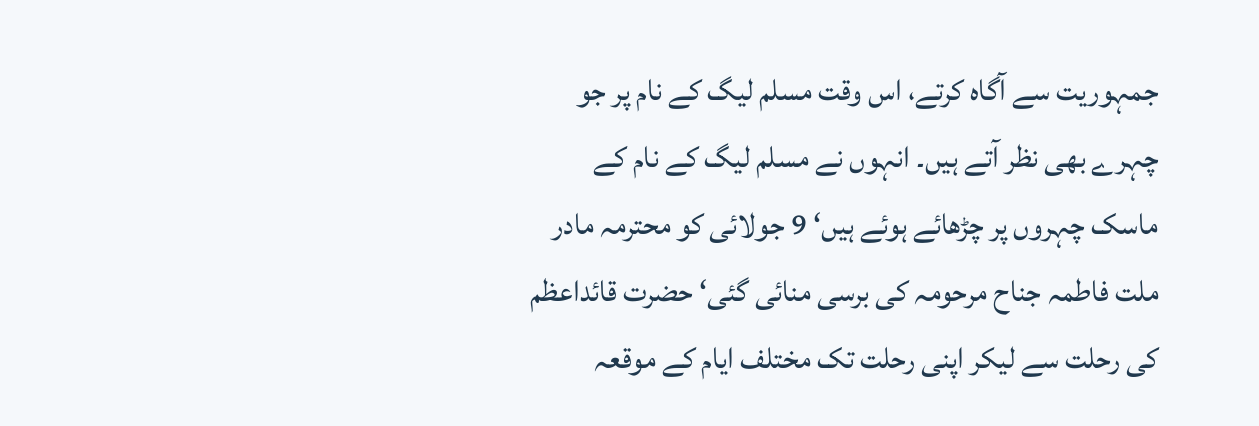جمہوریت سے آگاہ کرتے، اس وقت مسلم لیگ کے نام پر جو چہرے بھی نظر آتے ہیں۔ انہوں نے مسلم لیگ کے نام کے ماسک چہروں پر چڑھائے ہوئے ہیں‘ 9 جولائی کو محترمہ مادر ملت فاطمہ جناح مرحومہ کی برسی منائی گئی‘ حضرت قائداعظم کی رحلت سے لیکر اپنی رحلت تک مختلف ایام کے موقعہ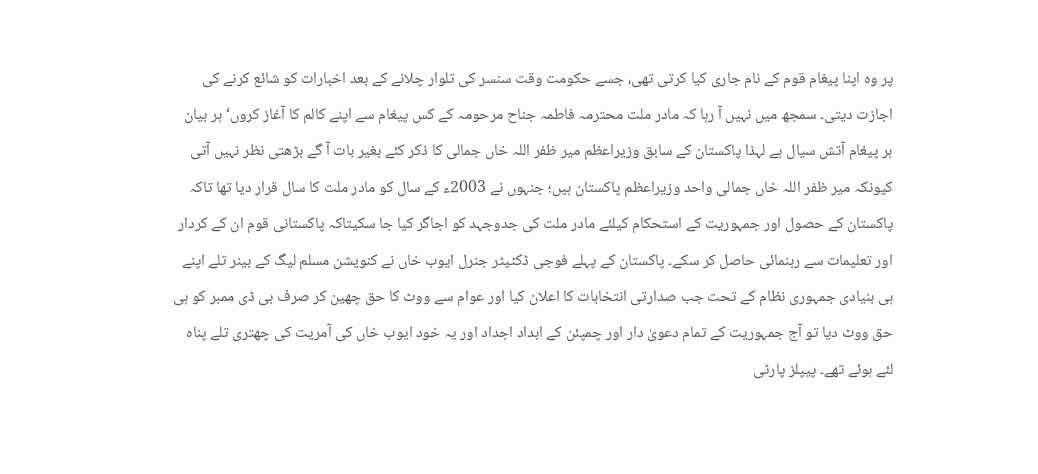پر وہ اپنا پیغام قوم کے نام جاری کیا کرتی تھی، جسے حکومت وقت سنسر کی تلوار چلانے کے بعد اخبارات کو شائع کرنے کی اجازت دیتی۔ سمجھ میں نہیں آ رہا کہ مادر ملت محترمہ فاطمہ جناح مرحومہ کے کس پیغام سے اپنے کالم کا آغاز کروں‘ ہر بیان ہر پیغام آتش سیال ہے لہذا پاکستان کے سابق وزیراعظم میر ظفر اللہ خاں جمالی کا ذکر کئے بغیر بات آ گے بڑھتی نظر نہیں آتی کیونکہ میر ظفر اللہ خاں جمالی واحد وزیراعظم پاکستان ہیں؛ جنہوں نے 2003ء کے سال کو مادر ملت کا سال قرار دیا تھا تاکہ پاکستان کے حصول اور جمہوریت کے استحکام کیلئے مادر ملت کی جدوجہد کو اجاگر کیا جا سکیتاکہ پاکستانی قوم ان کے کردار اور تعلیمات سے رہنمائی حاصل کر سکے۔ پاکستان کے پہلے فوجی ڈکٹیٹر جنرل ایوب خاں نے کنویشن مسلم لیگ کے بینر تلے اپنے ہی بنیادی جمہوری نظام کے تحت جب صدارتی انتخابات کا اعلان کیا اور عوام سے ووٹ کا حق چھین کر صرف بی ڈی ممبر کو ہی حق ووٹ دیا تو آج جمہوریت کے تمام دعویٰ دار اور چمپئن کے ابداد اجداد اور یہ خود ایوب خاں کی آمریت کی چھتری تلے پناہ لئے ہوئے تھے۔ پیپلز پارٹی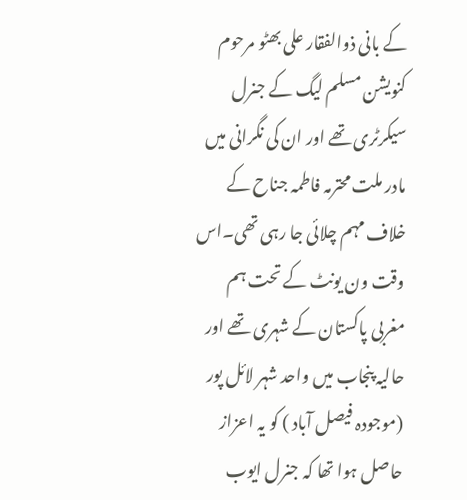کے بانی ذوالفقار علی بھٹو مرحوم کنویشن مسلم لیگ کے جنرل سیکرٹری تھے اور ان کی نگرانی میں مادر ملت محترمہ فاطمہ جناح کے خلاف مہم چلائی جا رہی تھی۔اس وقت ون یونٹ کے تحت ہم مغربی پاکستان کے شہری تھے اور حالیہ پنجاب میں واحد شہر لائل پور (موجودہ فیصل آباد ) کو یہ اعزاز حاصل ہوا تھا کہ جنرل ایوب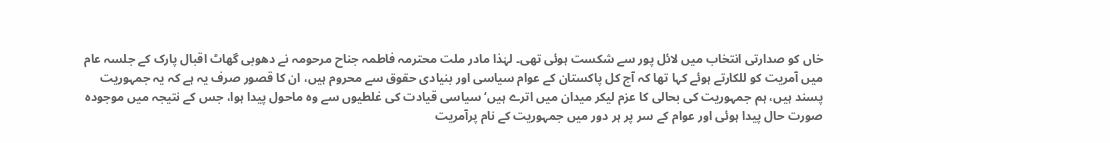خاں کو صدارتی انتخاب میں لائل پور سے شکست ہوئی تھی۔ لہٰذا مادر ملت محترمہ فاطمہ جناح مرحومہ نے دھوبی گھاٹ اقبال پارک کے جلسہ عام میں آمریت کو للکارتے ہوئے کہا تھا کہ آج کل پاکستان کے عوام سیاسی اور بنیادی حقوق سے محروم ہیں، ان کا قصور صرف یہ ہے کہ یہ جمہوریت پسند ہیں، ہم جمہوریت کی بحالی کا عزم لیکر میدان میں اترے ہیں‘ سیاسی قیادت کی غلطیوں سے وہ ماحول پیدا ہوا، جس کے نتیجہ میں موجودہ صورت حال پیدا ہوئی اور عوام کے سر پر ہر دور میں جمہوریت کے نام پرآمریت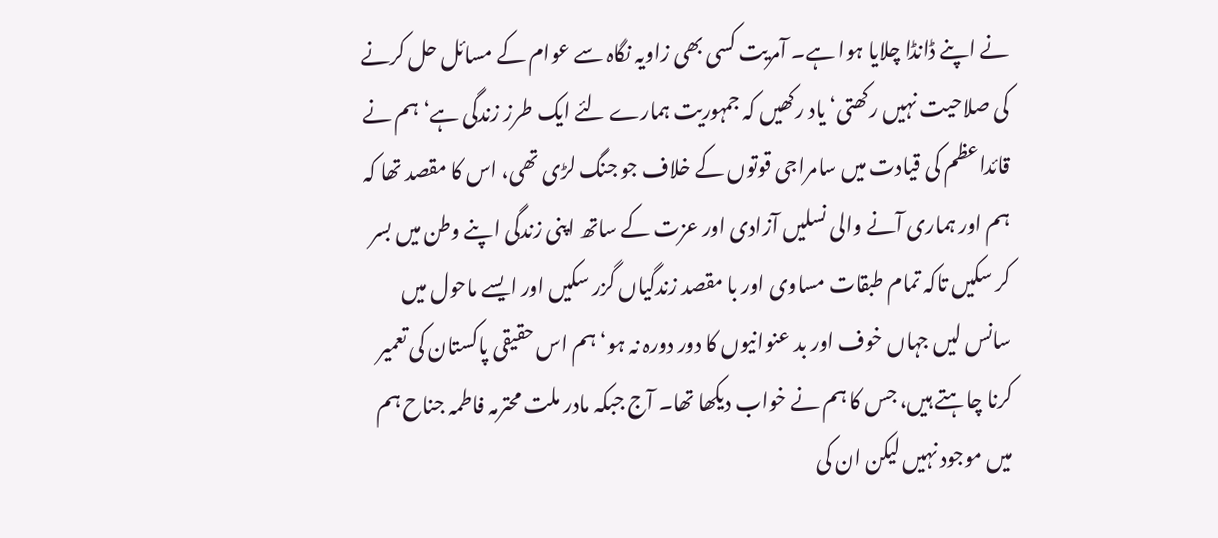نے اپنے ڈانڈا چلایا ہوا ہے۔ آمریت کسی بھی زاویہ نگاہ سے عوام کے مسائل حل کرنے کی صلاحیت نہیں رکھتی‘ یاد رکھیں کہ جمہوریت ہمارے لئے ایک طرز زندگی ہے‘ ہم نے قائداعظم کی قیادت میں سامراجی قوتوں کے خلاف جو جنگ لڑی تھی، اس کا مقصد تھا کہ ہم اور ہماری آنے والی نسلیں آزادی اور عزت کے ساتھ اپنی زندگی اپنے وطن میں بسر کر سکیں تاکہ تمام طبقات مساوی اور با مقصد زندگیاں گزر سکیں اور ایسے ماحول میں سانس لیں جہاں خوف اور بد عنوانیوں کا دور دورہ نہ ہو‘ ہم اس حقیقی پاکستان کی تعمیر کرنا چاہتے ہیں، جس کا ہم نے خواب دیکھا تھا۔ آج جبکہ مادر ملت محترمہ فاطمہ جناح ہم میں موجود نہیں لیکن ان کی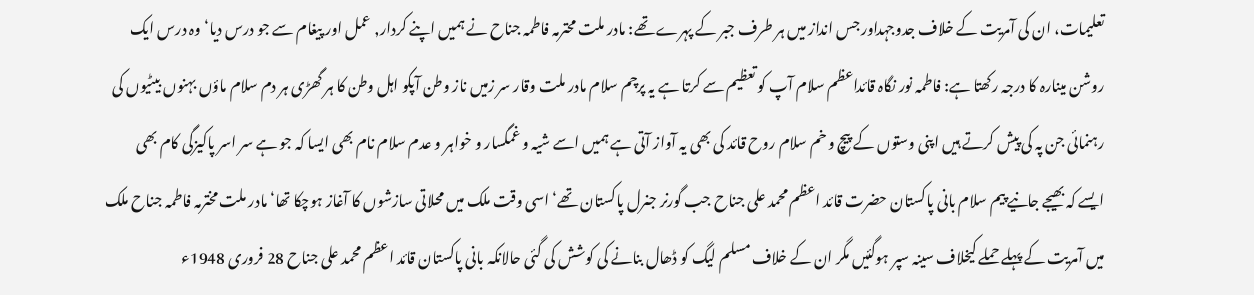تعلیمات، ان کی آمریت کے خلاف جدوجہداور جس انداز میں ہر طرف جبر کے پہرے تھے: مادر ملت محترمہ فاطمہ جناح نے ہمیں اپنے کردار, عمل اور پیغام سے جو درس دیا‘ وہ درس ایک روشن مینارہ کا درجہ رکھتا ہے: فاطمہ نور نگاہ قائداعظم سلام آپ کو تعظیم سے کرتا ہے یہ پرچم سلام مادر ملت وقار سر زمیں ناز وطن آپکو اہل وطن کا ہر گھڑی ہر دم سلام ماؤں بہنوں بیٹیوں کی رہنمائی جن پہ کی پیش کرتے ہیں اپنی وستوں کے پیچ و خم سلام روح قائد کی بھی یہ آواز آتی ہے ہمیں اسے شیہ و غمگسار و خواہر و عدم سلام نام بھی ایسا کہ جو ہے سر اسر پاکیزگی کام بھی ایسے کہ بھیجے جانیے پیم سلام بانی پاکستان حضرت قائد اعظم محمد علی جناح جب گورنر جنرل پاکستان تھے‘اسی وقت ملک میں محلاتی سازشوں کا آغاز ہوچکا تھا‘ مادر ملت مخترمہ فاطمہ جناح ملک میں آمریت کے پہلے حملے کیخلاف سینہ سپر ہوگئیں مگر ان کے خلاف مسلم لیگ کو ڈھال بنانے کی کوشش کی گئی حالانکہ بانی پاکستان قائد اعظم محمد علی جناح 28 فروری 1948ء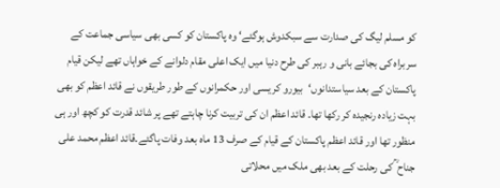کو مسلم لیگ کی صدارت سے سبکدوش ہوگئے‘ وہ پاکستان کو کسی بھی سیاسی جماعت کے سربراہ کی بجائے بانی و رہبر کی طرح دنیا میں ایک اعلی مقام دلوانے کے خواہاں تھے لیکن قیام پاکستان کے بعد سیاستدانوں‘بیورو کریسی اور حکمرانوں کے طور طریقوں نے قائد اعظم کو بھی بہت زیادہ رنجیدہ کر رکھا تھا۔ قائد اعظم ان کی تربیت کرنا چاہتے تھے پر شائد قدرت کو کچھ اور ہی منظور تھا اور قائد اعظم پاکستان کے قیام کے صرف 13 ماہ بعد وفات پاگئے۔قائد اعظم محمد علی جناح ؒ کی رحلت کے بعد بھی ملک میں محلاتی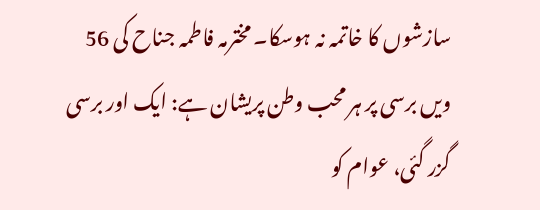سازشوں کا خاتمہ نہ ہوسکا۔ مخترمہ فاطمہ جناح کی 56 ویں برسی پر ہر محب وطن پریشان ہے: ایک اور برسی گزر گئی، عوام کو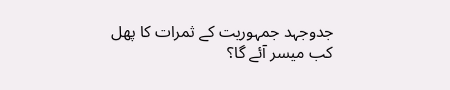جدوجہد جمہوریت کے ثمرات کا پھل کب میسر آئے گا؟